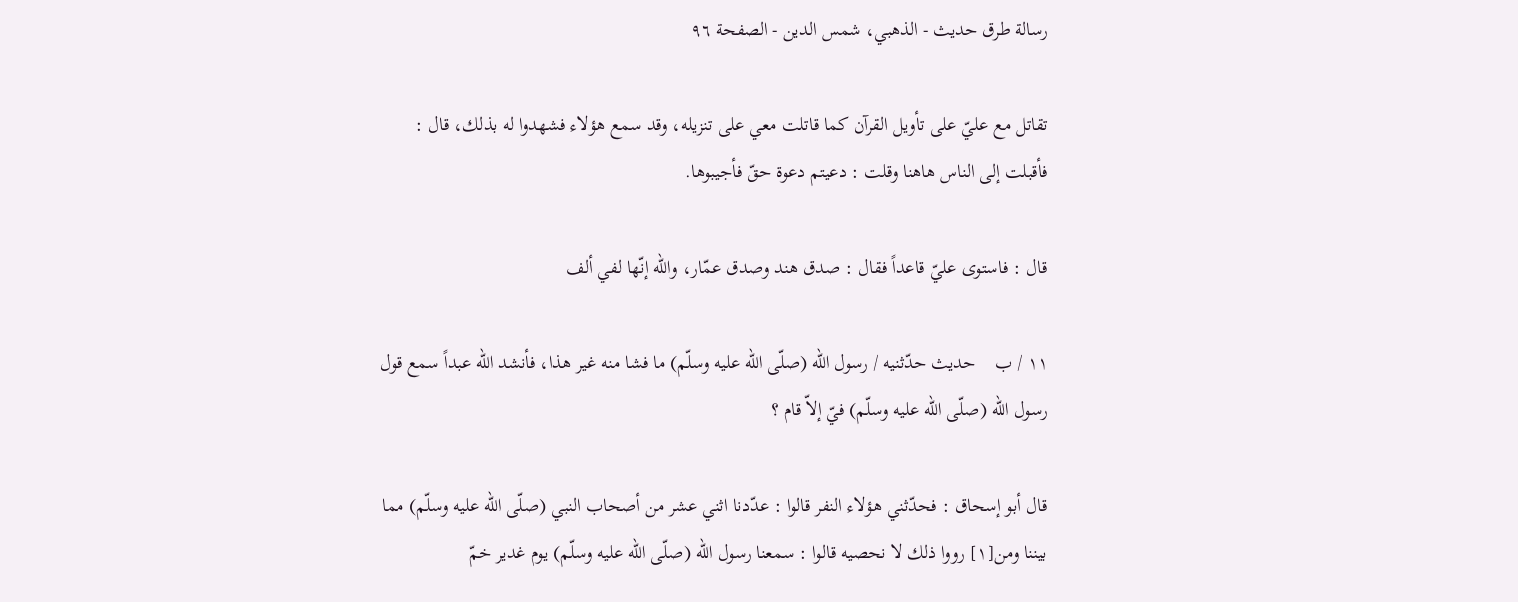رسالة طرق حديث - الذهبي، شمس الدين - الصفحة ٩٦

تقاتل مع عليّ على تأويل القرآن كما قاتلت معي على تنزيله، وقد سمع هؤلاء فشهدوا له بذلك، قال : فأقبلت إلى الناس هاهنا وقلت : دعيتم دعوة حقّ فأجيبوها.

قال : فاستوى عليّ قاعداً فقال : صدق هند وصدق عمّار، والله إنّها لفي ألف

١١ / ب    حديث حدّثنيه / رسول الله (صلّى الله عليه وسلّم) ما فشا منه غير هذا، فأنشد الله عبداً سمع قول رسول الله (صلّى الله عليه وسلّم) فيّ إلاّ قام ؟

قال أبو إسحاق : فحدّثني هؤلاء النفر قالوا : عدّدنا اثني عشر من أصحاب النبي (صلّى الله عليه وسلّم) مما بيننا ومن[١] رووا ذلك لا نحصيه قالوا : سمعنا رسول الله (صلّى الله عليه وسلّم) يوم غدير خمّ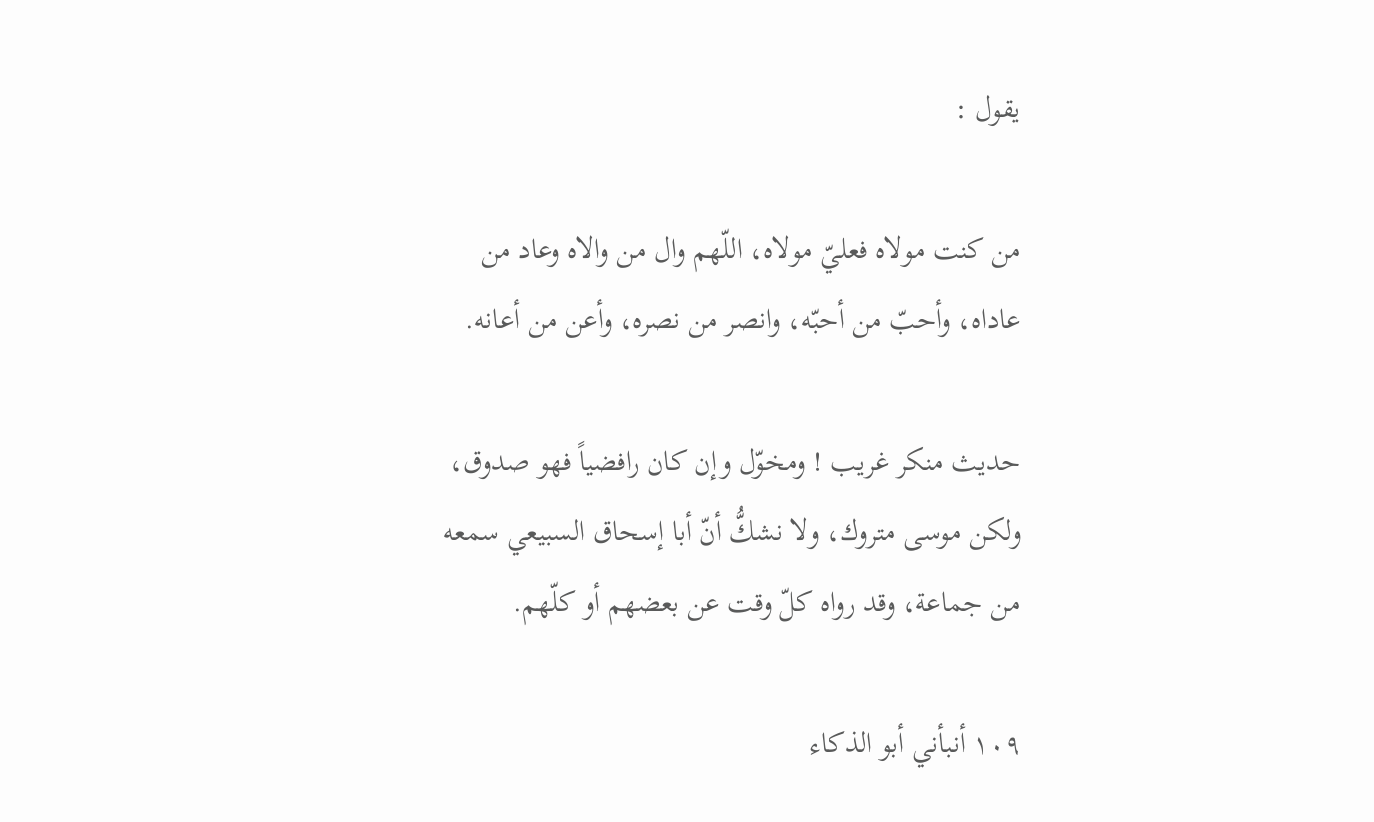يقول :

من كنت مولاه فعليّ مولاه، اللّهم وال من والاه وعاد من عاداه، وأحبّ من أحبّه، وانصر من نصره، وأعن من أعانه.

حديث منكر غريب ! ومخوّل وإن كان رافضياً فهو صدوق، ولكن موسى متروك، ولا نشكُّ أنّ أبا إسحاق السبيعي سمعه من جماعة، وقد رواه كلّ وقت عن بعضهم أو كلّهم.

١٠٩ أنبأني أبو الذكاء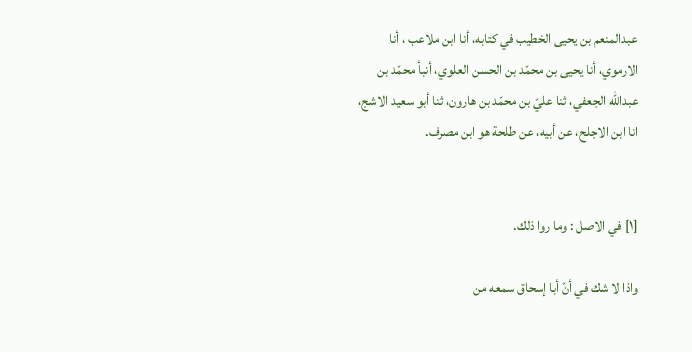عبدالمنعم بن يحيى الخطيب في كتابه، أنا ابن ملاعب ، أنا الارموي، أنا يحيى بن محمّد بن الحسن العلوي، أنبأ محمّد بن عبدالله الجعفي، ثنا عليّ بن محمّد بن هارون، ثنا أبو سعيد الاشج، انا ابن الاجلح، عن أبيه، عن طلحة هو ابن مصرف.


[١] في الاصل : وما روا ذلك.

واذا لا شك في أنّ أبا إسحاق سمعه من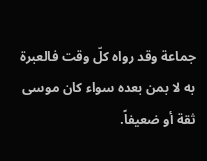جماعة وقد رواه كلّ وقت فالعبرة به لا بمن بعده سواء كان موسى ثقة أو ضعيفاً.